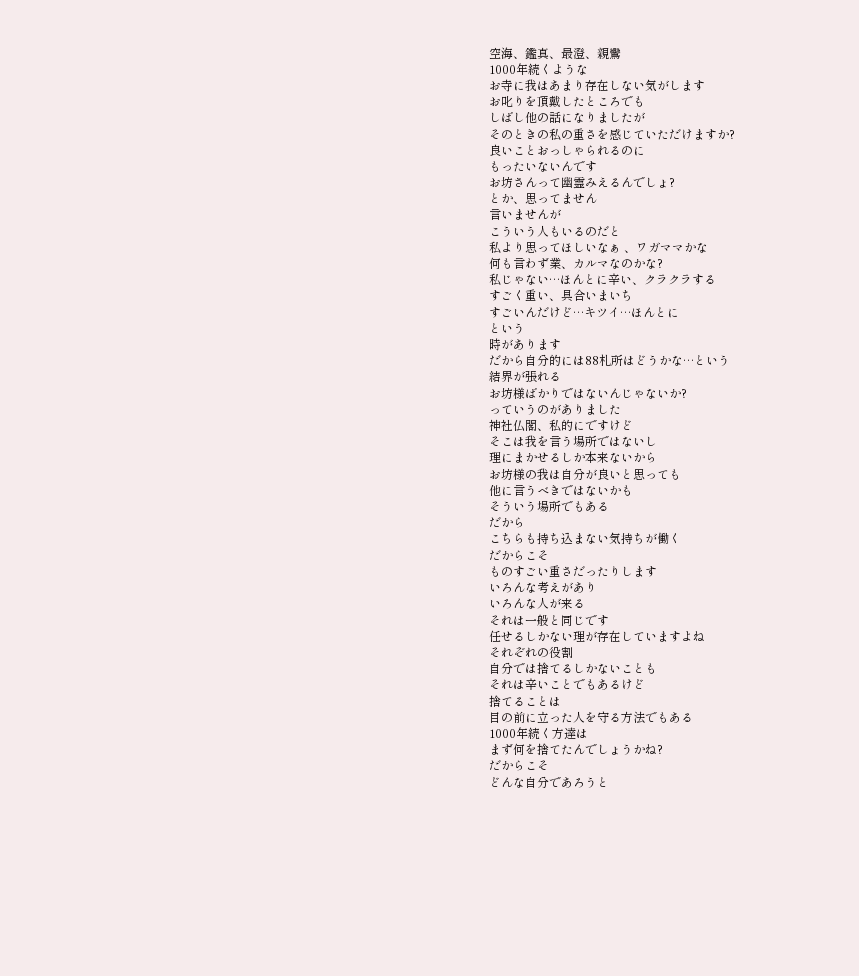空海、鑑真、最澄、親鸞
1000年続くような
お寺に我はあまり存在しない気がします
お叱りを頂戴したところでも
しばし他の話になりましたが
そのときの私の重さを感じていただけますか?
良いことおっしゃられるのに
もったいないんです
お坊さんって幽霊みえるんでしょ?
とか、思ってません
言いませんが
こういう人もいるのだと
私より思ってほしいなぁ 、ワガママかな
何も言わず業、カルマなのかな?
私じゃない…ほんとに辛い、クラクラする
すごく重い、具合いまいち
すごいんだけど…キツイ…ほんとに
という
時があります
だから自分的には88札所はどうかな…という
結界が張れる
お坊様ばかりではないんじゃないか?
っていうのがありました
神社仏閣、私的にですけど
そこは我を言う場所ではないし
理にまかせるしか本来ないから
お坊様の我は自分が良いと思っても
他に言うべきではないかも
そういう場所でもある
だから
こちらも持ち込まない気持ちが働く
だからこそ
ものすごい重さだったりします
いろんな考えがあり
いろんな人が来る
それは一般と同じです
任せるしかない理が存在していますよね
それぞれの役割
自分では捨てるしかないことも
それは辛いことでもあるけど
捨てることは
目の前に立った人を守る方法でもある
1000年続く方達は
まず何を捨てたんでしょうかね?
だからこそ
どんな自分であろうと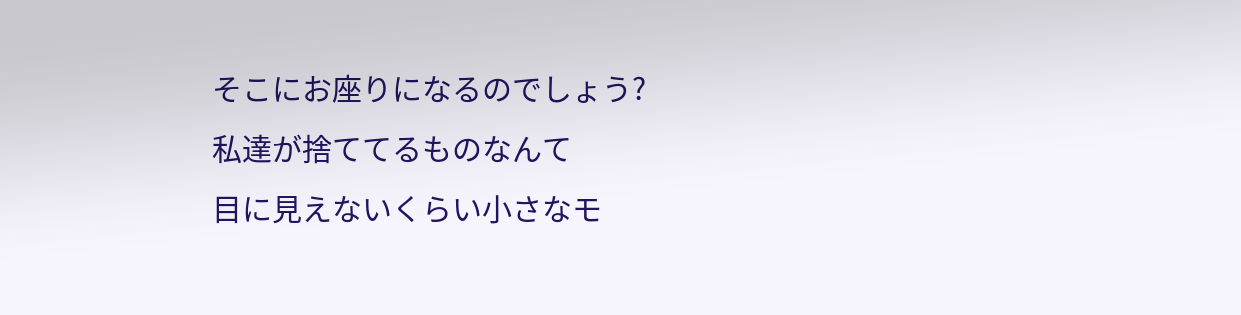そこにお座りになるのでしょう?
私達が捨ててるものなんて
目に見えないくらい小さなモ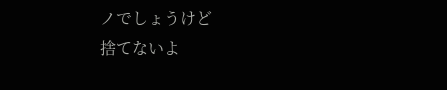ノでしょうけど
捨てないよ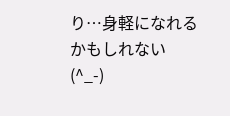り…身軽になれるかもしれない(^_-)